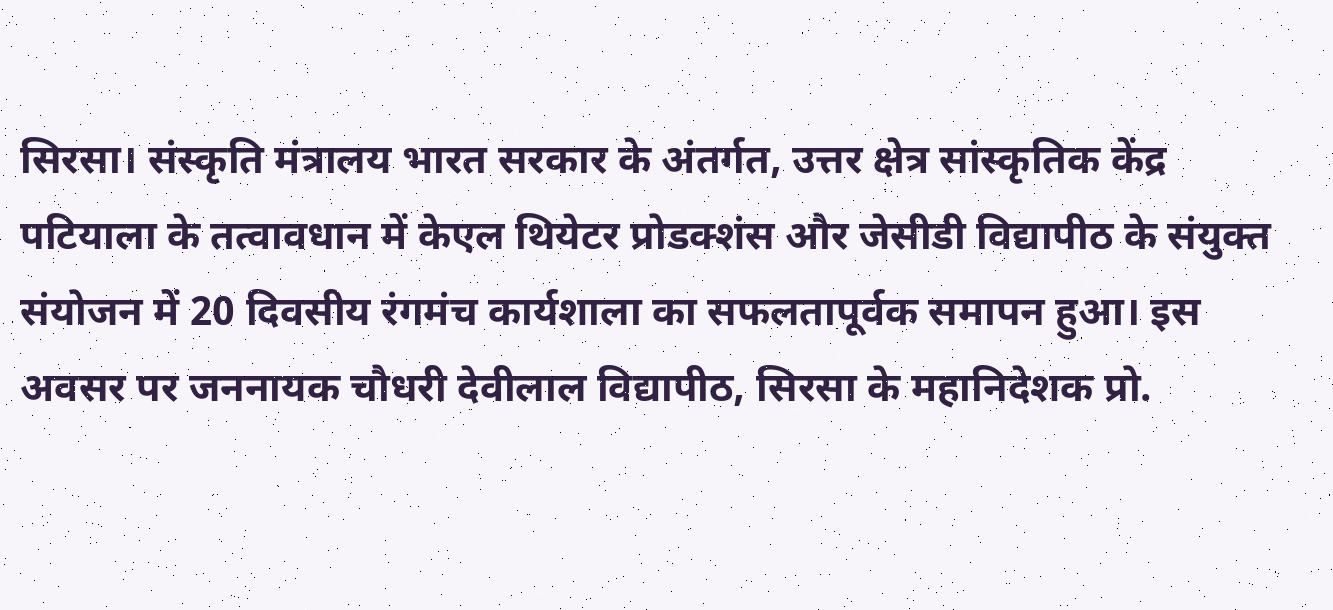सिरसा। संस्कृति मंत्रालय भारत सरकार के अंतर्गत, उत्तर क्षेत्र सांस्कृतिक केंद्र पटियाला के तत्वावधान में केएल थियेटर प्रोडक्शंस और जेसीडी विद्यापीठ के संयुक्त संयोजन में 20 दिवसीय रंगमंच कार्यशाला का सफलतापूर्वक समापन हुआ। इस अवसर पर जननायक चौधरी देवीलाल विद्यापीठ, सिरसा के महानिदेशक प्रो.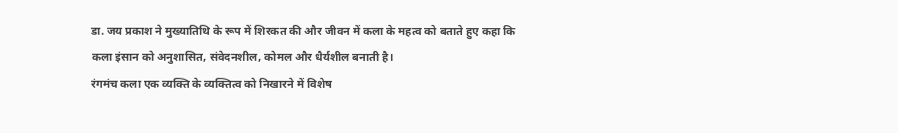डा. जय प्रकाश ने मुख्यातिथि के रूप में शिरकत की और जीवन में कला के महत्व को बताते हुए कहा कि कला इंसान को अनुशासित, संवेदनशील, कोमल और धैर्यशील बनाती है।
रंगमंच कला एक व्यक्ति के व्यक्तित्व को निखारने में विशेष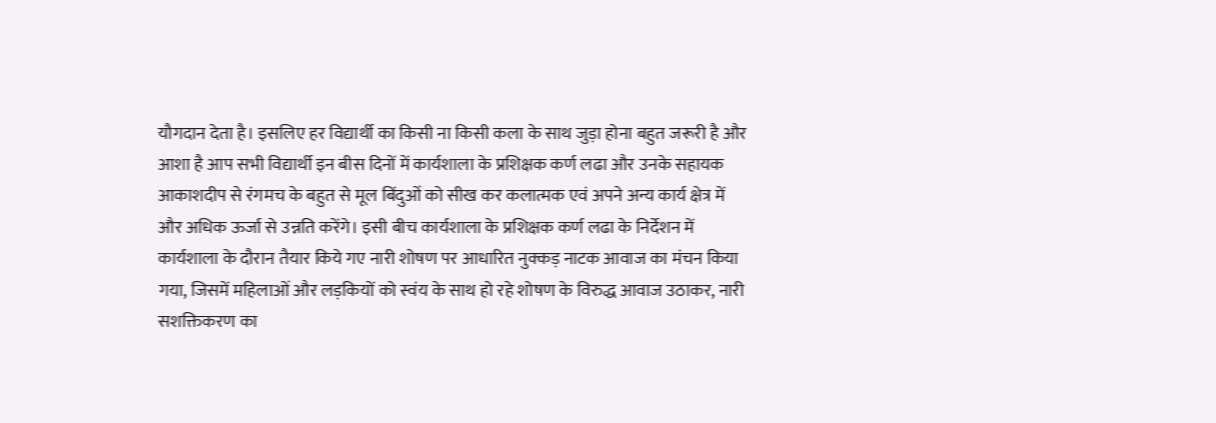यौगदान देता है। इसलिए हर विद्यार्थी का किसी ना किसी कला के साथ जुड़ा होना बहुत जरूरी है और आशा है आप सभी विद्यार्थी इन बीस दिनों में कार्यशाला के प्रशिक्षक कर्ण लढा और उनके सहायक आकाशदीप से रंगमच के बहुत से मूल बिंदुओं को सीख कर कलात्मक एवं अपने अन्य कार्य क्षेत्र में और अधिक ऊर्जा से उन्नति करेंगे। इसी बीच कार्यशाला के प्रशिक्षक कर्ण लढा के निर्देशन में कार्यशाला के दौरान तैयार किये गए नारी शोषण पर आधारित नुक्कड़ नाटक आवाज का मंचन किया गया, जिसमें महिलाओं और लड़कियों को स्वंय के साथ हो रहे शोषण के विरुद्ध आवाज उठाकर, नारी सशक्तिकरण का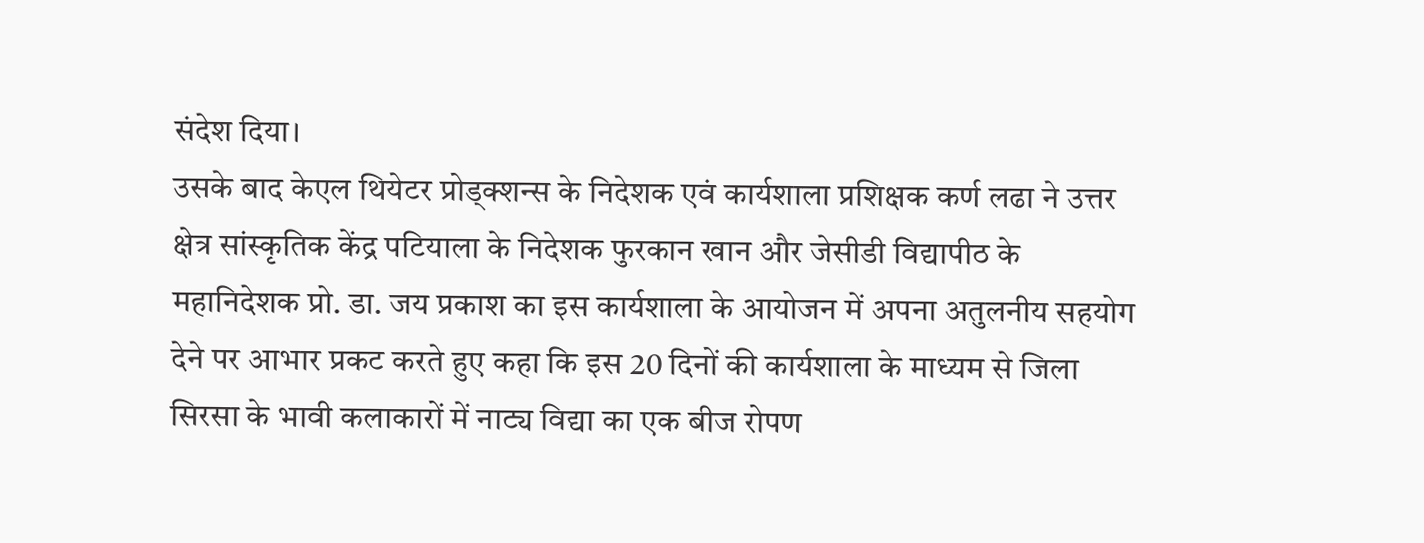संदेश दिया।
उसके बाद केएल थियेटर प्रोड्क्शन्स के निदेशक एवं कार्यशाला प्रशिक्षक कर्ण लढा ने उत्तर क्षेत्र सांस्कृतिक केंद्र पटियाला के निदेशक फुरकान खान और जेसीडी विद्यापीठ के महानिदेशक प्रो. डा. जय प्रकाश का इस कार्यशाला के आयोजन में अपना अतुलनीय सहयोग देने पर आभार प्रकट करते हुए कहा कि इस 20 दिनों की कार्यशाला के माध्यम से जिला सिरसा के भावी कलाकारों में नाट्य विद्या का एक बीज रोपण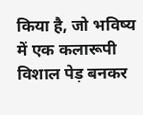किया है, जो भविष्य में एक कलारूपी विशाल पेड़ बनकर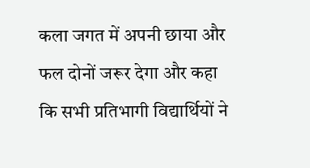कला जगत में अपनी छाया और फल दोनों जरूर देगा और कहा कि सभी प्रतिभागी विद्यार्थियों ने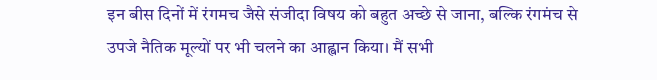इन बीस दिनों में रंगमच जैसे संजीदा विषय को बहुत अच्छे से जाना, बल्कि रंगमंच से उपजे नैतिक मूल्यों पर भी चलने का आह्वान किया। मैं सभी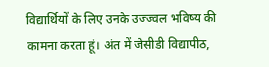विद्यार्थियों के लिए उनके उज्ज्वल भविष्य की कामना करता हूं। अंत में जेसीडी विद्यापीठ,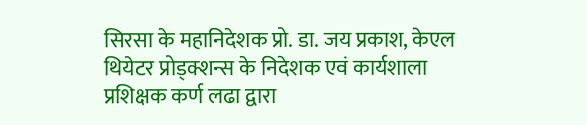सिरसा के महानिदेशक प्रो. डा. जय प्रकाश, केएल थियेटर प्रोड्क्शन्स के निदेशक एवं कार्यशाला प्रशिक्षक कर्ण लढा द्वारा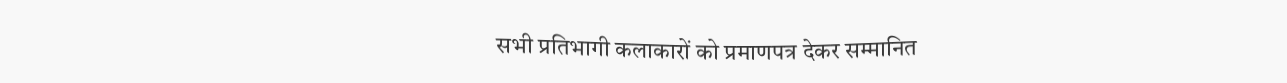सभी प्रतिभागी कलाकारों को प्रमाणपत्र देकर सम्मानित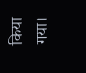किया गया।